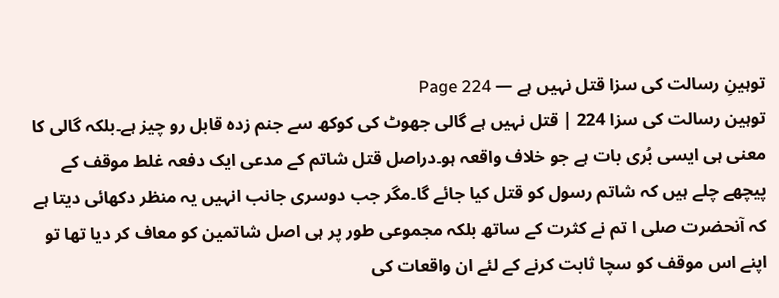توہینِ رسالت کی سزا قتل نہیں ہے — Page 224
توہین رسالت کی سزا 224 | قتل نہیں ہے گالی جھوٹ کی کوکھ سے جنم زدہ قابل رو چیز ہے۔بلکہ گالی کا معنی ہی ایسی بُری بات ہے جو خلاف واقعہ ہو۔دراصل قتل شاتم کے مدعی ایک دفعہ غلط موقف کے پیچھے چلے ہیں کہ شاتم رسول کو قتل کیا جائے گا۔مگر جب دوسری جانب انہیں یہ منظر دکھائی دیتا ہے کہ آنحضرت صلی ا تم نے کثرت کے ساتھ بلکہ مجموعی طور پر ہی اصل شاتمین کو معاف کر دیا تھا تو اپنے اس موقف کو سچا ثابت کرنے کے لئے ان واقعات کی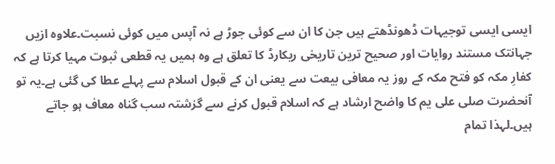ایسی ایسی توجیہات ڈھونڈھتے ہیں جن کا ان سے کوئی جوڑ ہے نہ آپس میں کوئی نسبت۔علاوہ ازیں جہانتک مستند روایات اور صحیح ترین تاریخی ریکارڈ کا تعلق ہے وہ ہمیں یہ قطعی ثبوت مہیا کرتا ہے کہ کفارِ مکہ کو فتح مکہ کے روز یہ معافی بیعت سے یعنی ان کے قبول اسلام سے پہلے عطا کی گئی ہے۔یہ تو آنحضرت صلی علی یم کا واضح ارشاد ہے کہ اسلام قبول کرنے سے گزشتہ سب گناہ معاف ہو جاتے ہیں۔لہذا تمام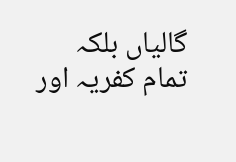گالیاں بلکہ تمام کفریہ اور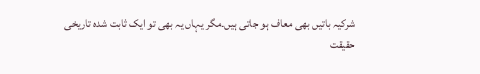شرکیہ باتیں بھی معاف ہو جاتی ہیں۔مگر یہاں یہ بھی تو ایک ثابت شدہ تاریخی حقیقت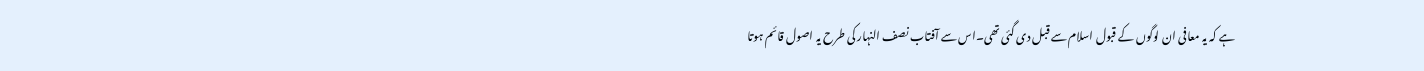ہے کہ یہ معافی ان لوگوں کے قبول اسلام سے قبل دی گئی تھی۔اس سے آفتاب نصف النہار کی طرح یہ اصول قائم ہوتا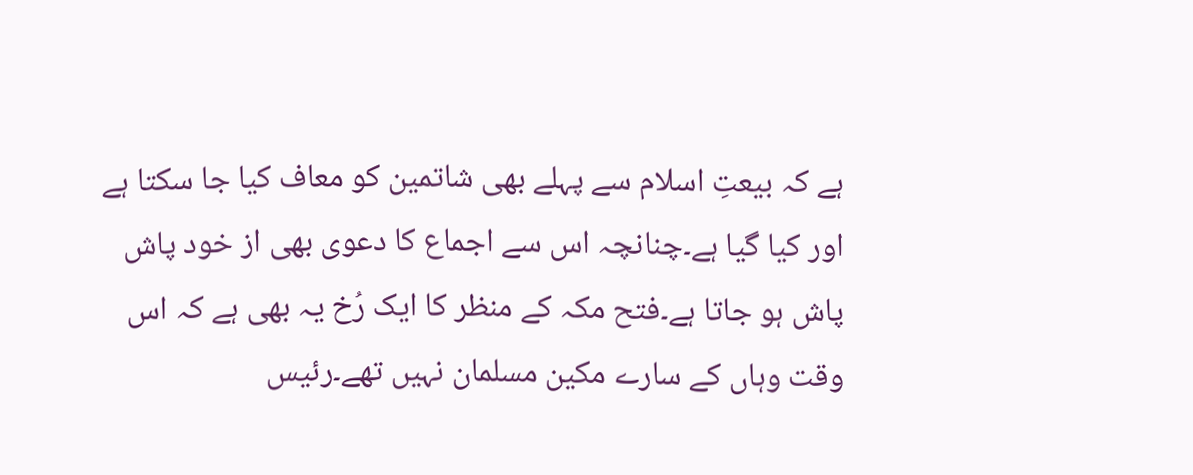ہے کہ بیعتِ اسلام سے پہلے بھی شاتمین کو معاف کیا جا سکتا ہے اور کیا گیا ہے۔چنانچہ اس سے اجماع کا دعوی بھی از خود پاش پاش ہو جاتا ہے۔فتح مکہ کے منظر کا ایک رُخ یہ بھی ہے کہ اس وقت وہاں کے سارے مکین مسلمان نہیں تھے۔رئیس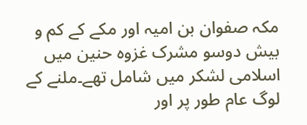مکہ صفوان بن امیہ اور مکے کے کم و بیش دوسو مشرک غزوہ حنین میں اسلامی لشکر میں شامل تھے۔ملنے کے لوگ عام طور پر اور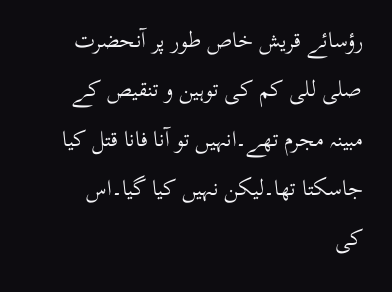رؤسائے قریش خاص طور پر آنحضرت صلی للی کم کی توہین و تنقیص کے مبینہ مجرم تھے۔انہیں تو آنا فانا قتل کیا جاسکتا تھا۔لیکن نہیں کیا گیا۔اس کی